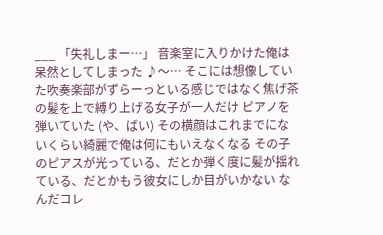___ 「失礼しまー…」 音楽室に入りかけた俺は呆然としてしまった ♪〜… そこには想像していた吹奏楽部がずらーっといる感じではなく焦げ茶の髪を上で縛り上げる女子が一人だけ ピアノを弾いていた (や、ばい) その横顔はこれまでにないくらい綺麗で俺は何にもいえなくなる その子のピアスが光っている、だとか弾く度に髪が揺れている、だとかもう彼女にしか目がいかない なんだコレ